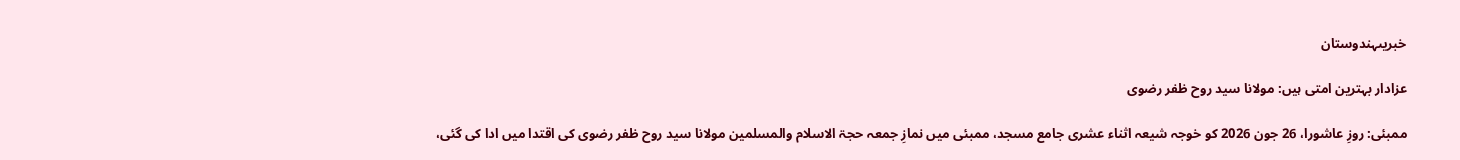خبریںہندوستان

عزادار بہترین امتی ہیں: مولانا سید روح ظفر رضوی

ممبئی: روزِ عاشورا، 26 جون 2026 کو خوجہ شیعہ اثناء عشری جامع مسجد، ممبئی میں نمازِ جمعہ حجۃ الاسلام والمسلمین مولانا سید روح ظفر رضوی کی اقتدا میں ادا کی گئی،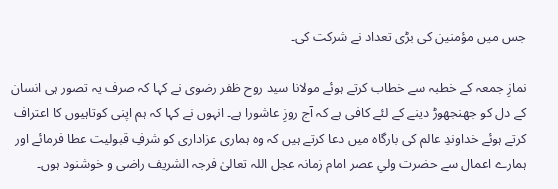جس میں مؤمنین کی بڑی تعداد نے شرکت کی۔

نمازِ جمعہ کے خطبہ سے خطاب کرتے ہوئے مولانا سید روح ظفر رضوی نے کہا کہ صرف یہ تصور ہی انسان کے دل کو جھنجھوڑ دینے کے لئے کافی ہے کہ آج روزِ عاشورا ہے۔ انہوں نے کہا کہ ہم اپنی کوتاہیوں کا اعتراف کرتے ہوئے خداوندِ عالم کی بارگاہ میں دعا کرتے ہیں کہ وہ ہماری عزاداری کو شرفِ قبولیت عطا فرمائے اور ہمارے اعمال سے حضرت ولیِ عصر امام زمانہ عجل اللہ تعالیٰ فرجہ الشریف راضی و خوشنود ہوں۔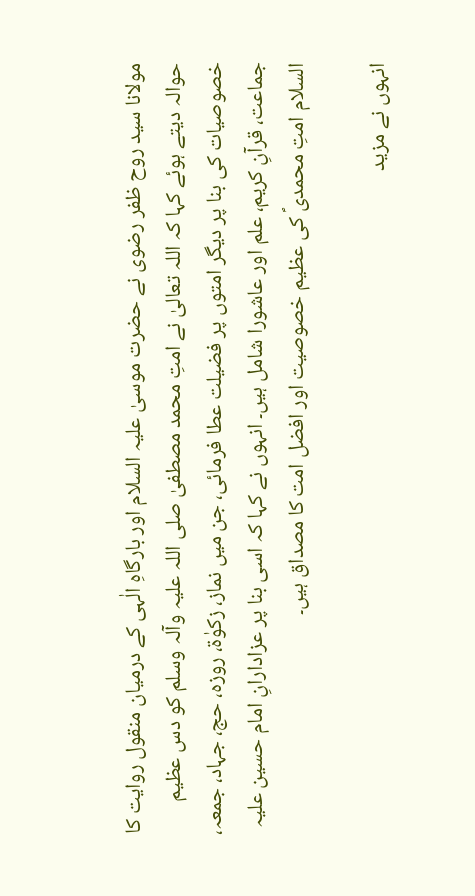مولانا سید روح ظفر رضوی نے حضرت موسیٰ علیہ السلام اور بارگاہِ الٰہی کے درمیان منقول روایت کا حوالہ دیتے ہوئے کہا کہ اللہ تعالیٰ نے امتِ محمد مصطفیٰ صلی اللہ علیہ وآلہ وسلم کو دس عظیم خصوصیات کی بنا پر دیگر امتوں پر فضیلت عطا فرمائی، جن میں نماز، زکوٰۃ، روزہ، حج، جہاد، جمعہ، جماعت، قرآنِ کریم، علم اور عاشورا شامل ہیں۔ انہوں نے کہا کہ اسی بنا پر عزادارانِ امام حسین علیہ السلام امتِ محمدیؐ کی عظیم خصوصیت اور افضل امت کا مصداق ہیں۔

انہوں نے مزید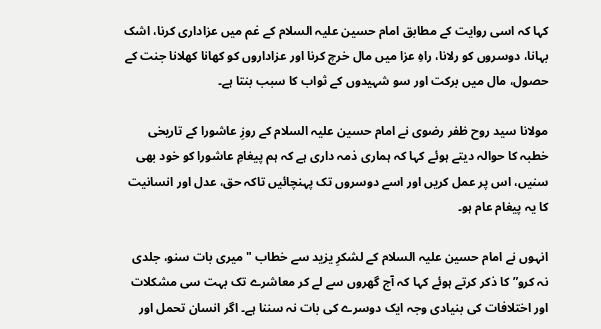کہا کہ اسی روایت کے مطابق امام حسین علیہ السلام کے غم میں عزاداری کرنا، اشک بہانا، دوسروں کو رلانا، راہِ عزا میں مال خرچ کرنا اور عزاداروں کو کھانا کھلانا جنت کے حصول، مال میں برکت اور سو شہیدوں کے ثواب کا سبب بنتا ہے۔

مولانا سید روح ظفر رضوی نے امام حسین علیہ السلام کے روزِ عاشورا کے تاریخی خطبہ کا حوالہ دیتے ہوئے کہا کہ ہماری ذمہ داری ہے کہ ہم پیغامِ عاشورا کو خود بھی سنیں، اس پر عمل کریں اور اسے دوسروں تک پہنچائیں تاکہ حق، عدل اور انسانیت کا یہ پیغام عام ہو۔

انہوں نے امام حسین علیہ السلام کے لشکرِ یزید سے خطاب "میری بات سنو، جلدی نہ کرو” کا ذکر کرتے ہوئے کہا کہ آج گھروں سے لے کر معاشرے تک بہت سی مشکلات اور اختلافات کی بنیادی وجہ ایک دوسرے کی بات نہ سننا ہے۔ اگر انسان تحمل اور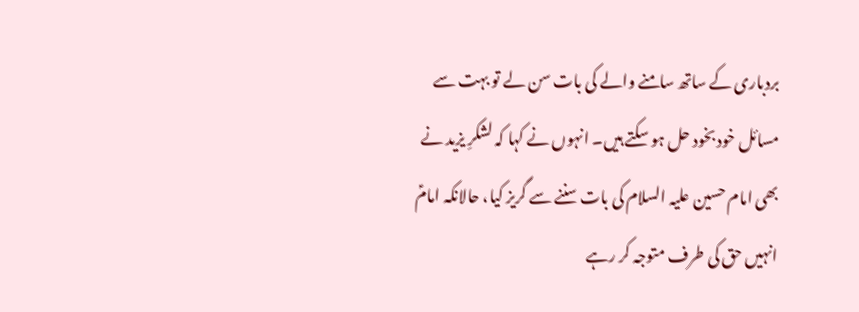بردباری کے ساتھ سامنے والے کی بات سن لے تو بہت سے مسائل خود بخود حل ہو سکتے ہیں۔ انہوں نے کہا کہ لشکرِ یزید نے بھی امام حسین علیہ السلام کی بات سننے سے گریز کیا، حالانکہ امامؑ انہیں حق کی طرف متوجہ کر رہے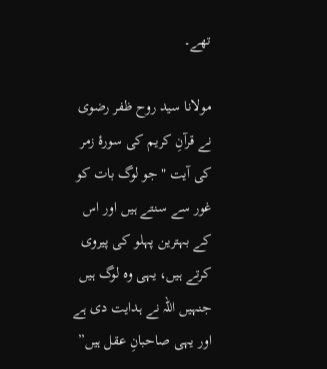تھے۔

مولانا سید روح ظفر رضوی نے قرآنِ کریم کی سورۂ زمر کی آیت "جو لوگ بات کو غور سے سنتے ہیں اور اس کے بہترین پہلو کی پیروی کرتے ہیں، یہی وہ لوگ ہیں جنہیں اللہ نے ہدایت دی ہے اور یہی صاحبانِ عقل ہیں”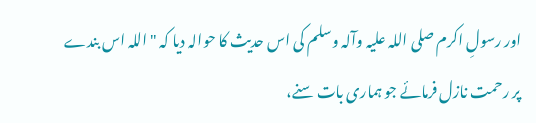اور رسولِ اکرم صلی اللہ علیہ وآلہ وسلم کی اس حدیث کا حوالہ دیا کہ "اللہ اس بندے پر رحمت نازل فرمائے جو ہماری بات سنے،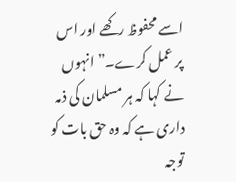اسے محفوظ رکھے اور اس پر عمل کرے۔” انہوں نے کہا کہ ہر مسلمان کی ذمہ داری ہے کہ وہ حق بات کو توجہ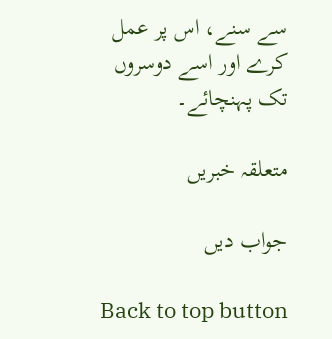سے سنے، اس پر عمل کرے اور اسے دوسروں تک پہنچائے۔

متعلقہ خبریں

جواب دیں

Back to top button